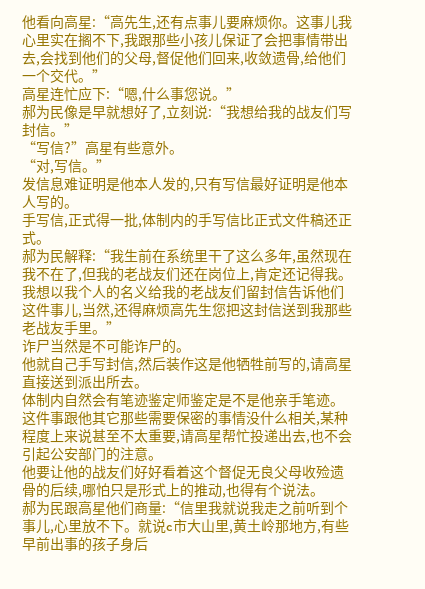他看向高星:“高先生,还有点事儿要麻烦你。这事儿我心里实在搁不下,我跟那些小孩儿保证了会把事情带出去,会找到他们的父母,督促他们回来,收敛遗骨,给他们一个交代。”
高星连忙应下:“嗯,什么事您说。”
郝为民像是早就想好了,立刻说:“我想给我的战友们写封信。”
“写信?”高星有些意外。
“对,写信。”
发信息难证明是他本人发的,只有写信最好证明是他本人写的。
手写信,正式得一批,体制内的手写信比正式文件稿还正式。
郝为民解释:“我生前在系统里干了这么多年,虽然现在我不在了,但我的老战友们还在岗位上,肯定还记得我。我想以我个人的名义给我的老战友们留封信告诉他们这件事儿,当然,还得麻烦高先生您把这封信送到我那些老战友手里。”
诈尸当然是不可能诈尸的。
他就自己手写封信,然后装作这是他牺牲前写的,请高星直接送到派出所去。
体制内自然会有笔迹鉴定师鉴定是不是他亲手笔迹。
这件事跟他其它那些需要保密的事情没什么相关,某种程度上来说甚至不太重要,请高星帮忙投递出去,也不会引起公安部门的注意。
他要让他的战友们好好看着这个督促无良父母收殓遗骨的后续,哪怕只是形式上的推动,也得有个说法。
郝为民跟高星他们商量:“信里我就说我走之前听到个事儿,心里放不下。就说c市大山里,黄土岭那地方,有些早前出事的孩子身后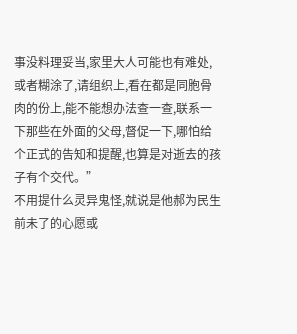事没料理妥当,家里大人可能也有难处,或者糊涂了,请组织上,看在都是同胞骨肉的份上,能不能想办法查一查,联系一下那些在外面的父母,督促一下,哪怕给个正式的告知和提醒,也算是对逝去的孩子有个交代。”
不用提什么灵异鬼怪,就说是他郝为民生前未了的心愿或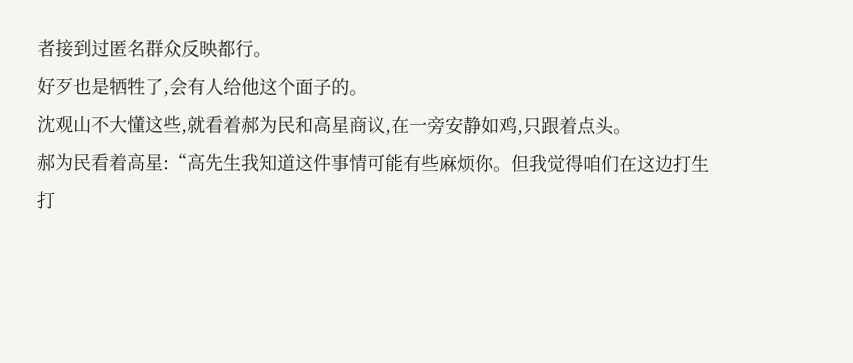者接到过匿名群众反映都行。
好歹也是牺牲了,会有人给他这个面子的。
沈观山不大懂这些,就看着郝为民和高星商议,在一旁安静如鸡,只跟着点头。
郝为民看着高星:“高先生我知道这件事情可能有些麻烦你。但我觉得咱们在这边打生打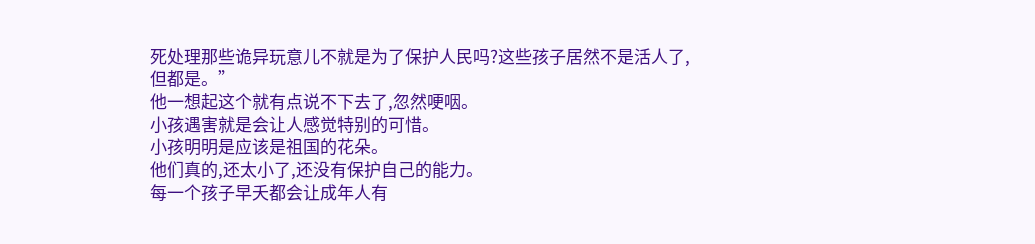死处理那些诡异玩意儿不就是为了保护人民吗?这些孩子居然不是活人了,但都是。”
他一想起这个就有点说不下去了,忽然哽咽。
小孩遇害就是会让人感觉特别的可惜。
小孩明明是应该是祖国的花朵。
他们真的,还太小了,还没有保护自己的能力。
每一个孩子早夭都会让成年人有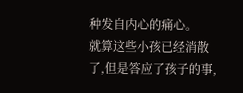种发自内心的痛心。
就算这些小孩已经消散了,但是答应了孩子的事,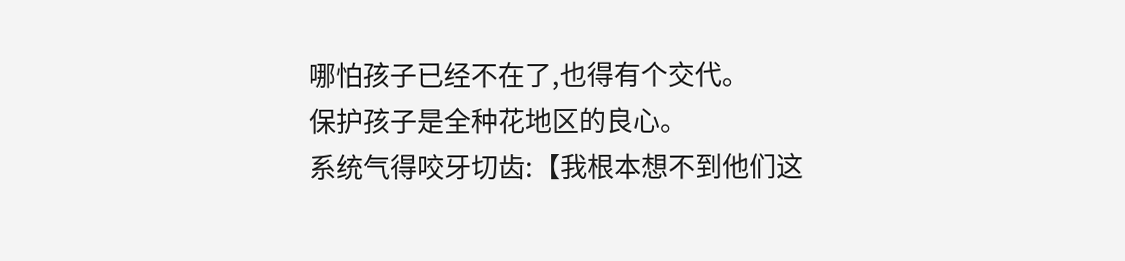哪怕孩子已经不在了,也得有个交代。
保护孩子是全种花地区的良心。
系统气得咬牙切齿:【我根本想不到他们这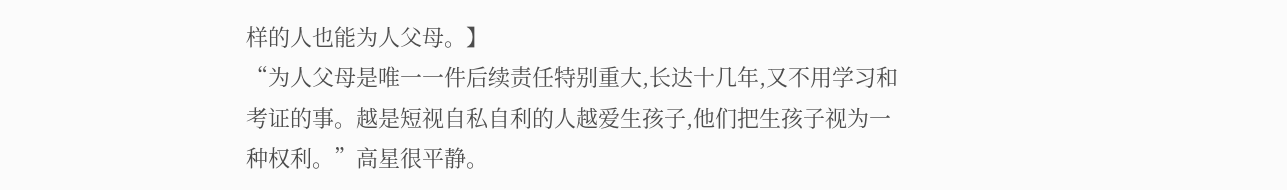样的人也能为人父母。】
“为人父母是唯一一件后续责任特别重大,长达十几年,又不用学习和考证的事。越是短视自私自利的人越爱生孩子,他们把生孩子视为一种权利。”高星很平静。